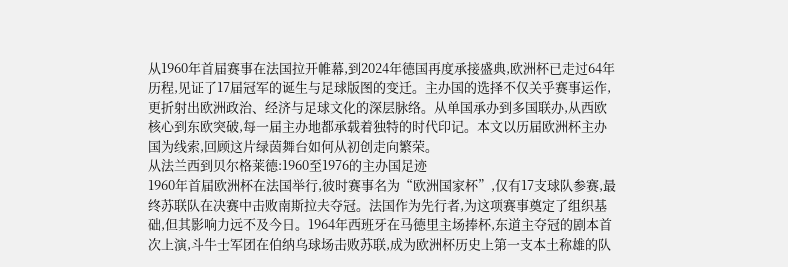从1960年首届赛事在法国拉开帷幕,到2024年德国再度承接盛典,欧洲杯已走过64年历程,见证了17届冠军的诞生与足球版图的变迁。主办国的选择不仅关乎赛事运作,更折射出欧洲政治、经济与足球文化的深层脉络。从单国承办到多国联办,从西欧核心到东欧突破,每一届主办地都承载着独特的时代印记。本文以历届欧洲杯主办国为线索,回顾这片绿茵舞台如何从初创走向繁荣。
从法兰西到贝尔格莱德:1960至1976的主办国足迹
1960年首届欧洲杯在法国举行,彼时赛事名为“欧洲国家杯”,仅有17支球队参赛,最终苏联队在决赛中击败南斯拉夫夺冠。法国作为先行者,为这项赛事奠定了组织基础,但其影响力远不及今日。1964年西班牙在马德里主场捧杯,东道主夺冠的剧本首次上演,斗牛士军团在伯纳乌球场击败苏联,成为欧洲杯历史上第一支本土称雄的队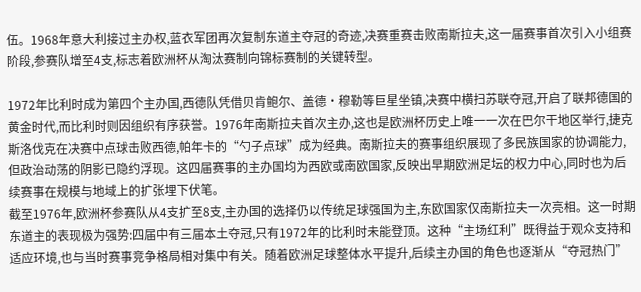伍。1968年意大利接过主办权,蓝衣军团再次复制东道主夺冠的奇迹,决赛重赛击败南斯拉夫,这一届赛事首次引入小组赛阶段,参赛队增至4支,标志着欧洲杯从淘汰赛制向锦标赛制的关键转型。

1972年比利时成为第四个主办国,西德队凭借贝肯鲍尔、盖德·穆勒等巨星坐镇,决赛中横扫苏联夺冠,开启了联邦德国的黄金时代,而比利时则因组织有序获誉。1976年南斯拉夫首次主办,这也是欧洲杯历史上唯一一次在巴尔干地区举行,捷克斯洛伐克在决赛中点球击败西德,帕年卡的“勺子点球”成为经典。南斯拉夫的赛事组织展现了多民族国家的协调能力,但政治动荡的阴影已隐约浮现。这四届赛事的主办国均为西欧或南欧国家,反映出早期欧洲足坛的权力中心,同时也为后续赛事在规模与地域上的扩张埋下伏笔。
截至1976年,欧洲杯参赛队从4支扩至8支,主办国的选择仍以传统足球强国为主,东欧国家仅南斯拉夫一次亮相。这一时期东道主的表现极为强势:四届中有三届本土夺冠,只有1972年的比利时未能登顶。这种“主场红利”既得益于观众支持和适应环境,也与当时赛事竞争格局相对集中有关。随着欧洲足球整体水平提升,后续主办国的角色也逐渐从“夺冠热门”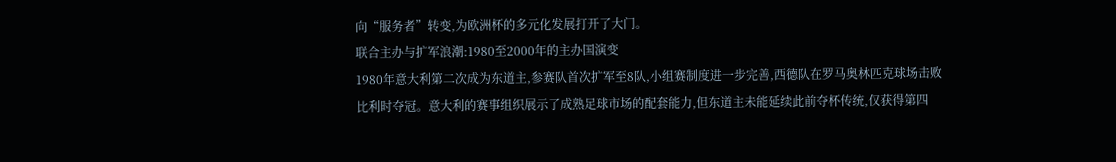向“服务者”转变,为欧洲杯的多元化发展打开了大门。
联合主办与扩军浪潮:1980至2000年的主办国演变
1980年意大利第二次成为东道主,参赛队首次扩军至8队,小组赛制度进一步完善,西德队在罗马奥林匹克球场击败比利时夺冠。意大利的赛事组织展示了成熟足球市场的配套能力,但东道主未能延续此前夺杯传统,仅获得第四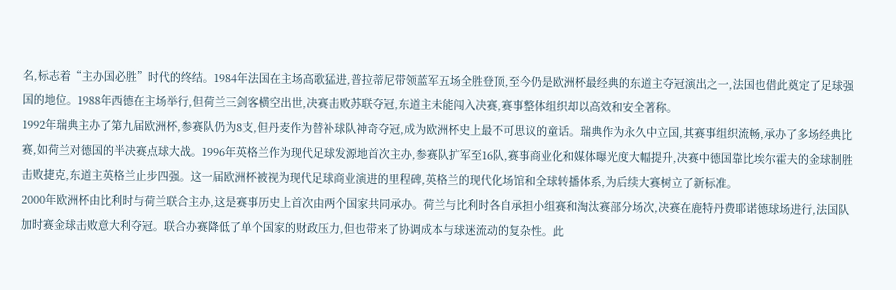名,标志着“主办国必胜”时代的终结。1984年法国在主场高歌猛进,普拉蒂尼带领蓝军五场全胜登顶,至今仍是欧洲杯最经典的东道主夺冠演出之一,法国也借此奠定了足球强国的地位。1988年西德在主场举行,但荷兰三剑客横空出世,决赛击败苏联夺冠,东道主未能闯入决赛,赛事整体组织却以高效和安全著称。
1992年瑞典主办了第九届欧洲杯,参赛队仍为8支,但丹麦作为替补球队神奇夺冠,成为欧洲杯史上最不可思议的童话。瑞典作为永久中立国,其赛事组织流畅,承办了多场经典比赛,如荷兰对德国的半决赛点球大战。1996年英格兰作为现代足球发源地首次主办,参赛队扩军至16队,赛事商业化和媒体曝光度大幅提升,决赛中德国靠比埃尔霍夫的金球制胜击败捷克,东道主英格兰止步四强。这一届欧洲杯被视为现代足球商业演进的里程碑,英格兰的现代化场馆和全球转播体系,为后续大赛树立了新标准。
2000年欧洲杯由比利时与荷兰联合主办,这是赛事历史上首次由两个国家共同承办。荷兰与比利时各自承担小组赛和淘汰赛部分场次,决赛在鹿特丹费耶诺德球场进行,法国队加时赛金球击败意大利夺冠。联合办赛降低了单个国家的财政压力,但也带来了协调成本与球迷流动的复杂性。此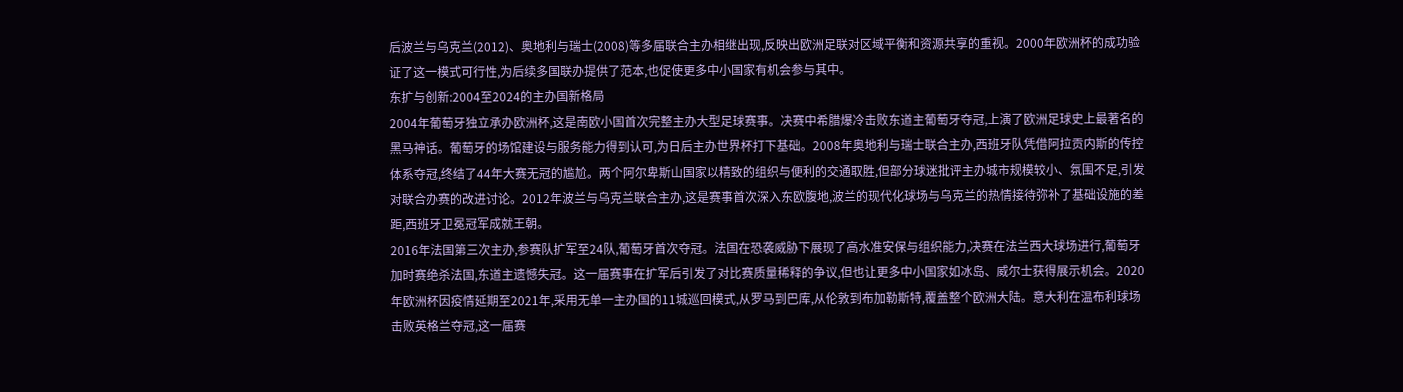后波兰与乌克兰(2012)、奥地利与瑞士(2008)等多届联合主办相继出现,反映出欧洲足联对区域平衡和资源共享的重视。2000年欧洲杯的成功验证了这一模式可行性,为后续多国联办提供了范本,也促使更多中小国家有机会参与其中。
东扩与创新:2004至2024的主办国新格局
2004年葡萄牙独立承办欧洲杯,这是南欧小国首次完整主办大型足球赛事。决赛中希腊爆冷击败东道主葡萄牙夺冠,上演了欧洲足球史上最著名的黑马神话。葡萄牙的场馆建设与服务能力得到认可,为日后主办世界杯打下基础。2008年奥地利与瑞士联合主办,西班牙队凭借阿拉贡内斯的传控体系夺冠,终结了44年大赛无冠的尴尬。两个阿尔卑斯山国家以精致的组织与便利的交通取胜,但部分球迷批评主办城市规模较小、氛围不足,引发对联合办赛的改进讨论。2012年波兰与乌克兰联合主办,这是赛事首次深入东欧腹地,波兰的现代化球场与乌克兰的热情接待弥补了基础设施的差距,西班牙卫冕冠军成就王朝。
2016年法国第三次主办,参赛队扩军至24队,葡萄牙首次夺冠。法国在恐袭威胁下展现了高水准安保与组织能力,决赛在法兰西大球场进行,葡萄牙加时赛绝杀法国,东道主遗憾失冠。这一届赛事在扩军后引发了对比赛质量稀释的争议,但也让更多中小国家如冰岛、威尔士获得展示机会。2020年欧洲杯因疫情延期至2021年,采用无单一主办国的11城巡回模式,从罗马到巴库,从伦敦到布加勒斯特,覆盖整个欧洲大陆。意大利在温布利球场击败英格兰夺冠,这一届赛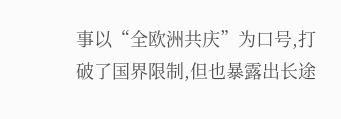事以“全欧洲共庆”为口号,打破了国界限制,但也暴露出长途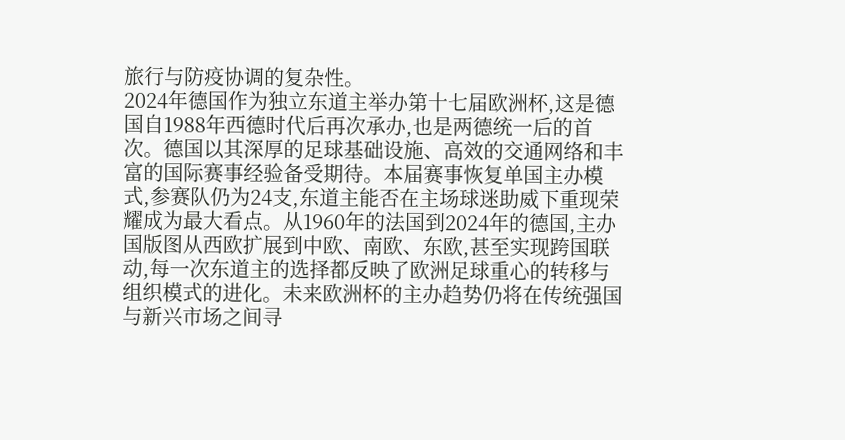旅行与防疫协调的复杂性。
2024年德国作为独立东道主举办第十七届欧洲杯,这是德国自1988年西德时代后再次承办,也是两德统一后的首次。德国以其深厚的足球基础设施、高效的交通网络和丰富的国际赛事经验备受期待。本届赛事恢复单国主办模式,参赛队仍为24支,东道主能否在主场球迷助威下重现荣耀成为最大看点。从1960年的法国到2024年的德国,主办国版图从西欧扩展到中欧、南欧、东欧,甚至实现跨国联动,每一次东道主的选择都反映了欧洲足球重心的转移与组织模式的进化。未来欧洲杯的主办趋势仍将在传统强国与新兴市场之间寻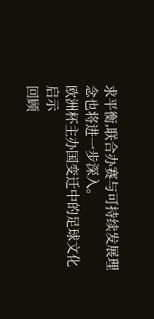求平衡,联合办赛与可持续发展理念也将进一步深入。
欧洲杯主办国变迁中的足球文化启示
回顾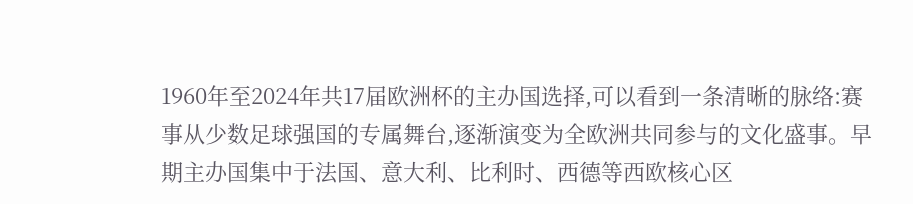1960年至2024年共17届欧洲杯的主办国选择,可以看到一条清晰的脉络:赛事从少数足球强国的专属舞台,逐渐演变为全欧洲共同参与的文化盛事。早期主办国集中于法国、意大利、比利时、西德等西欧核心区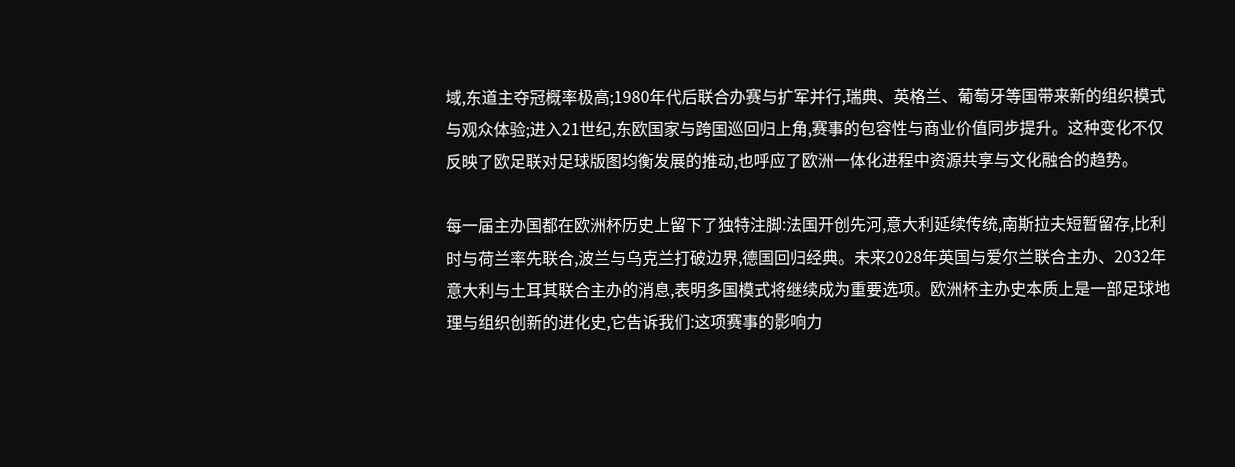域,东道主夺冠概率极高;1980年代后联合办赛与扩军并行,瑞典、英格兰、葡萄牙等国带来新的组织模式与观众体验;进入21世纪,东欧国家与跨国巡回归上角,赛事的包容性与商业价值同步提升。这种变化不仅反映了欧足联对足球版图均衡发展的推动,也呼应了欧洲一体化进程中资源共享与文化融合的趋势。

每一届主办国都在欧洲杯历史上留下了独特注脚:法国开创先河,意大利延续传统,南斯拉夫短暂留存,比利时与荷兰率先联合,波兰与乌克兰打破边界,德国回归经典。未来2028年英国与爱尔兰联合主办、2032年意大利与土耳其联合主办的消息,表明多国模式将继续成为重要选项。欧洲杯主办史本质上是一部足球地理与组织创新的进化史,它告诉我们:这项赛事的影响力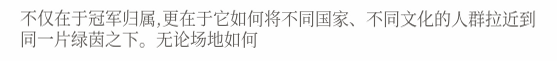不仅在于冠军归属,更在于它如何将不同国家、不同文化的人群拉近到同一片绿茵之下。无论场地如何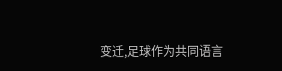变迁,足球作为共同语言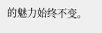的魅力始终不变。